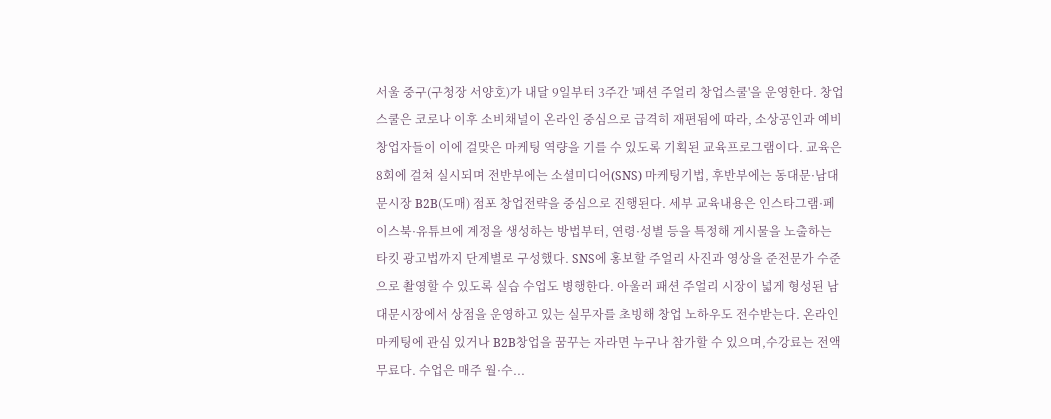서울 중구(구청장 서양호)가 내달 9일부터 3주간 '패션 주얼리 창업스쿨'을 운영한다. 창업스쿨은 코로나 이후 소비채널이 온라인 중심으로 급격히 재편됨에 따라, 소상공인과 예비창업자들이 이에 걸맞은 마케팅 역량을 기를 수 있도록 기획된 교육프로그램이다. 교육은 8회에 걸쳐 실시되며 전반부에는 소셜미디어(SNS) 마케팅기법, 후반부에는 동대문·남대문시장 B2B(도매) 점포 창업전략을 중심으로 진행된다. 세부 교육내용은 인스타그램·페이스북·유튜브에 계정을 생성하는 방법부터, 연령·성별 등을 특정해 게시물을 노출하는 타킷 광고법까지 단계별로 구성했다. SNS에 홍보할 주얼리 사진과 영상을 준전문가 수준으로 촬영할 수 있도록 실습 수업도 병행한다. 아울러 패션 주얼리 시장이 넓게 형성된 남대문시장에서 상점을 운영하고 있는 실무자를 초빙해 창업 노하우도 전수받는다. 온라인 마케팅에 관심 있거나 B2B창업을 꿈꾸는 자라면 누구나 참가할 수 있으며,수강료는 전액 무료다. 수업은 매주 월·수...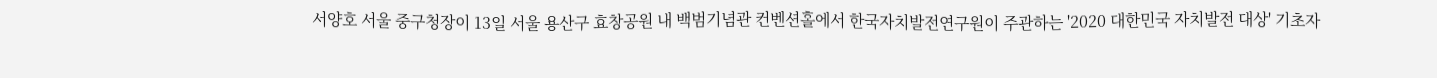서양호 서울 중구청장이 13일 서울 용산구 효창공원 내 백범기념관 컨벤션홀에서 한국자치발전연구원이 주관하는 '2020 대한민국 자치발전 대상' 기초자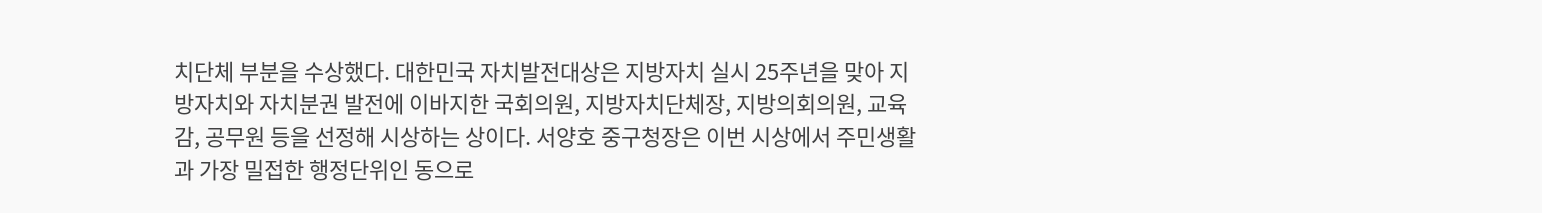치단체 부분을 수상했다. 대한민국 자치발전대상은 지방자치 실시 25주년을 맞아 지방자치와 자치분권 발전에 이바지한 국회의원, 지방자치단체장, 지방의회의원, 교육감, 공무원 등을 선정해 시상하는 상이다. 서양호 중구청장은 이번 시상에서 주민생활과 가장 밀접한 행정단위인 동으로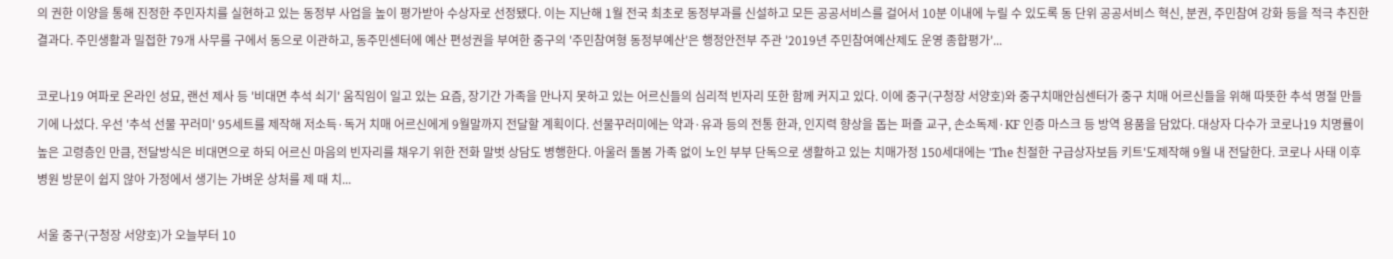의 권한 이양을 통해 진정한 주민자치를 실현하고 있는 동정부 사업을 높이 평가받아 수상자로 선정됐다. 이는 지난해 1월 전국 최초로 동정부과를 신설하고 모든 공공서비스를 걸어서 10분 이내에 누릴 수 있도록 동 단위 공공서비스 혁신, 분권, 주민참여 강화 등을 적극 추진한 결과다. 주민생활과 밀접한 79개 사무를 구에서 동으로 이관하고, 동주민센터에 예산 편성권을 부여한 중구의 '주민참여형 동정부예산'은 행정안전부 주관 '2019년 주민참여예산제도 운영 종합평가'...

코로나19 여파로 온라인 성묘, 랜선 제사 등 '비대면 추석 쇠기' 움직임이 일고 있는 요즘, 장기간 가족을 만나지 못하고 있는 어르신들의 심리적 빈자리 또한 함께 커지고 있다. 이에 중구(구청장 서양호)와 중구치매안심센터가 중구 치매 어르신들을 위해 따뜻한 추석 명절 만들기에 나섰다. 우선 '추석 선물 꾸러미' 95세트를 제작해 저소득·독거 치매 어르신에게 9월말까지 전달할 계획이다. 선물꾸러미에는 약과·유과 등의 전통 한과, 인지력 향상을 돕는 퍼즐 교구, 손소독제·KF 인증 마스크 등 방역 용품을 담았다. 대상자 다수가 코로나19 치명률이 높은 고령층인 만큼, 전달방식은 비대면으로 하되 어르신 마음의 빈자리를 채우기 위한 전화 말벗 상담도 병행한다. 아울러 돌봄 가족 없이 노인 부부 단독으로 생활하고 있는 치매가정 150세대에는 'The 친절한 구급상자보듬 키트'도제작해 9월 내 전달한다. 코로나 사태 이후 병원 방문이 쉽지 않아 가정에서 생기는 가벼운 상처를 제 때 치...

서울 중구(구청장 서양호)가 오늘부터 10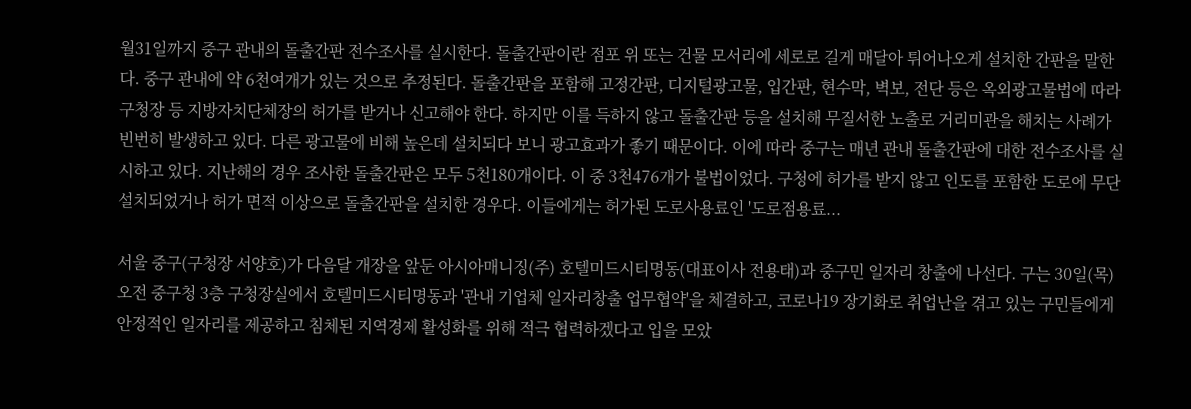월31일까지 중구 관내의 돌출간판 전수조사를 실시한다. 돌출간판이란 점포 위 또는 건물 모서리에 세로로 길게 매달아 튀어나오게 설치한 간판을 말한다. 중구 관내에 약 6천여개가 있는 것으로 추정된다. 돌출간판을 포함해 고정간판, 디지털광고물, 입간판, 현수막, 벽보, 전단 등은 옥외광고물법에 따라 구청장 등 지방자치단체장의 허가를 받거나 신고해야 한다. 하지만 이를 득하지 않고 돌출간판 등을 설치해 무질서한 노출로 거리미관을 해치는 사례가 빈번히 발생하고 있다. 다른 광고물에 비해 높은데 설치되다 보니 광고효과가 좋기 때문이다. 이에 따라 중구는 매년 관내 돌출간판에 대한 전수조사를 실시하고 있다. 지난해의 경우 조사한 돌출간판은 모두 5천180개이다. 이 중 3천476개가 불법이었다. 구청에 허가를 받지 않고 인도를 포함한 도로에 무단 설치되었거나 허가 면적 이상으로 돌출간판을 설치한 경우다. 이들에게는 허가된 도로사용료인 '도로점용료...

서울 중구(구청장 서양호)가 다음달 개장을 앞둔 아시아매니징(주) 호텔미드시티명동(대표이사 전용태)과 중구민 일자리 창출에 나선다. 구는 30일(목) 오전 중구청 3층 구청장실에서 호텔미드시티명동과 '관내 기업체 일자리창출 업무협약'을 체결하고, 코로나19 장기화로 취업난을 겪고 있는 구민들에게 안정적인 일자리를 제공하고 침체된 지역경제 활성화를 위해 적극 협력하겠다고 입을 모았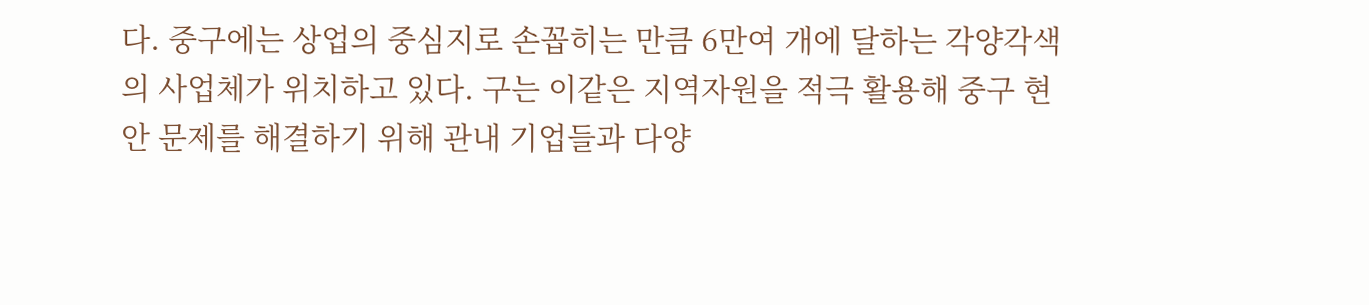다. 중구에는 상업의 중심지로 손꼽히는 만큼 6만여 개에 달하는 각양각색의 사업체가 위치하고 있다. 구는 이같은 지역자원을 적극 활용해 중구 현안 문제를 해결하기 위해 관내 기업들과 다양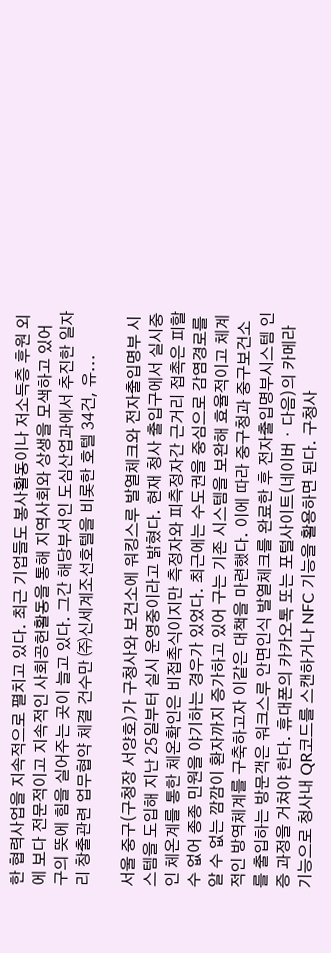한 협력사업을 지속적으로 펼치고 있다. 최근 기업들도 봉사활동이나 저소득층 후원 외에 보다 전문적이고 지속적인 사회공헌활동을 통해 지역사회와 상생을 모색하고 있어 구의 뜻에 힘을 실어주는 곳이 늘고 있다. 그간 해당부서인 도심산업과에서 추진한 일자리 창출관련 업무협약 체결 건수만 ㈜신세계조선호텔을 비롯한 호텔 34건, 유...

서울 중구(구청장 서양호)가 구청사와 보건소에 워킹스루 발열체크와 전자출입명부 시스템을 도입해 지난 25일부터 실시 운영중이라고 밝혔다. 현재 청사 출입구에서 실시중인 체온계를 통한 체온확인은 비접촉식이지만 측정자와 피측정자간 근거리 접촉은 피할 수 없어 종종 민원을 야기하는 경우가 있었다. 최근에는 수도권을 중심으로 감염경로를 알 수 없는 깜깜이 환자까지 증가하고 있어 구는 기존 시스템을 보완해 효율적이고 체계적인 방역체계를 구축하고자 이같은 대책을 마련했다. 이에 따라 중구청과 중구보건소를 출입하는 방문객은 워크스루 안면인식 발열체크를 완료한 후 전자출입명부시스템 인증 과정을 거쳐야 한다. 휴대폰의 카카오톡 또는 포털사이트(네이버・다음)의 카메라 기능으로 청사내 QR코드를 스캔하거나 NFC 기능을 활용하면 된다. 구청사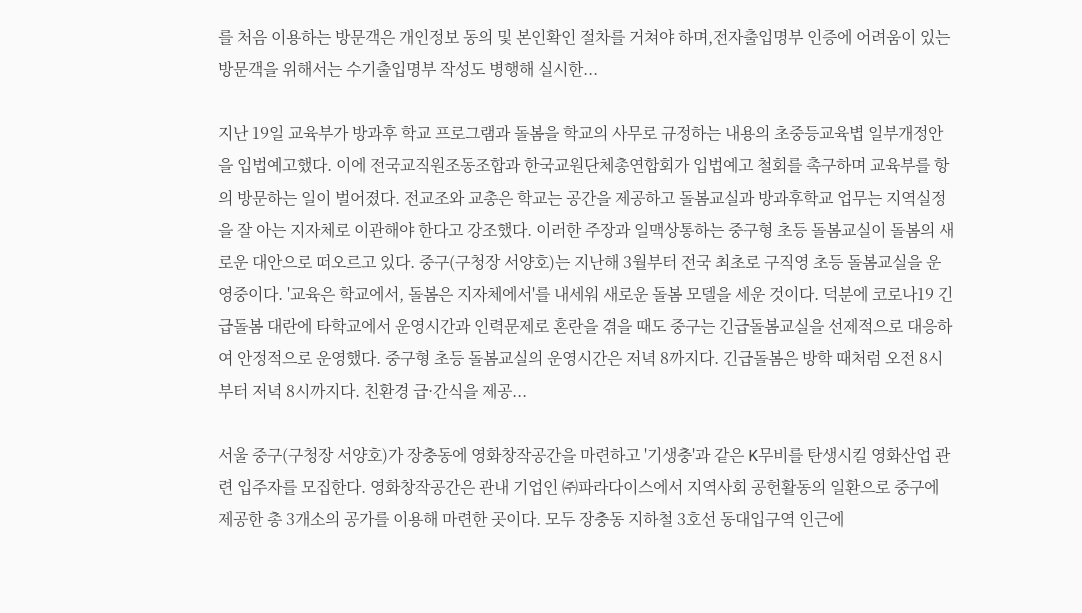를 처음 이용하는 방문객은 개인정보 동의 및 본인확인 절차를 거쳐야 하며,전자출입명부 인증에 어려움이 있는 방문객을 위해서는 수기출입명부 작성도 병행해 실시한...

지난 19일 교육부가 방과후 학교 프로그램과 돌봄을 학교의 사무로 규정하는 내용의 초중등교육볍 일부개정안을 입법예고했다. 이에 전국교직원조동조합과 한국교원단체총연합회가 입법예고 철회를 촉구하며 교육부를 항의 방문하는 일이 벌어졌다. 전교조와 교총은 학교는 공간을 제공하고 돌봄교실과 방과후학교 업무는 지역실정을 잘 아는 지자체로 이관해야 한다고 강조했다. 이러한 주장과 일맥상통하는 중구형 초등 돌봄교실이 돌봄의 새로운 대안으로 떠오르고 있다. 중구(구청장 서양호)는 지난해 3월부터 전국 최초로 구직영 초등 돌봄교실을 운영중이다. '교육은 학교에서, 돌봄은 지자체에서'를 내세워 새로운 돌봄 모델을 세운 것이다. 덕분에 코로나19 긴급돌봄 대란에 타학교에서 운영시간과 인력문제로 혼란을 겪을 때도 중구는 긴급돌봄교실을 선제적으로 대응하여 안정적으로 운영했다. 중구형 초등 돌봄교실의 운영시간은 저녁 8까지다. 긴급돌봄은 방학 때처럼 오전 8시부터 저녁 8시까지다. 친환경 급·간식을 제공...

서울 중구(구청장 서양호)가 장충동에 영화창작공간을 마련하고 '기생충'과 같은 K무비를 탄생시킬 영화산업 관련 입주자를 모집한다. 영화창작공간은 관내 기업인 ㈜파라다이스에서 지역사회 공헌활동의 일환으로 중구에 제공한 총 3개소의 공가를 이용해 마련한 곳이다. 모두 장충동 지하철 3호선 동대입구역 인근에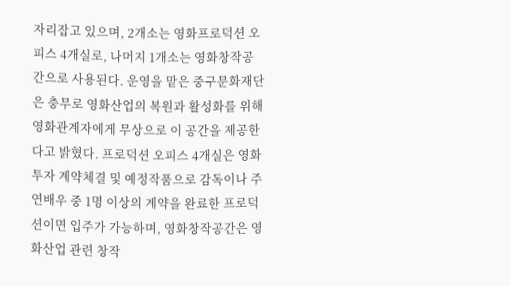자리잡고 있으며, 2개소는 영화프로덕션 오피스 4개실로, 나머지 1개소는 영화창작공간으로 사용된다. 운영을 맡은 중구문화재단은 충무로 영화산업의 복원과 활성화를 위해 영화관계자에게 무상으로 이 공간을 제공한다고 밝혔다. 프로덕션 오피스 4개실은 영화투자 계약체결 및 예정작품으로 감독이나 주연배우 중 1명 이상의 계약을 완료한 프로덕션이면 입주가 가능하며, 영화창작공간은 영화산업 관련 창작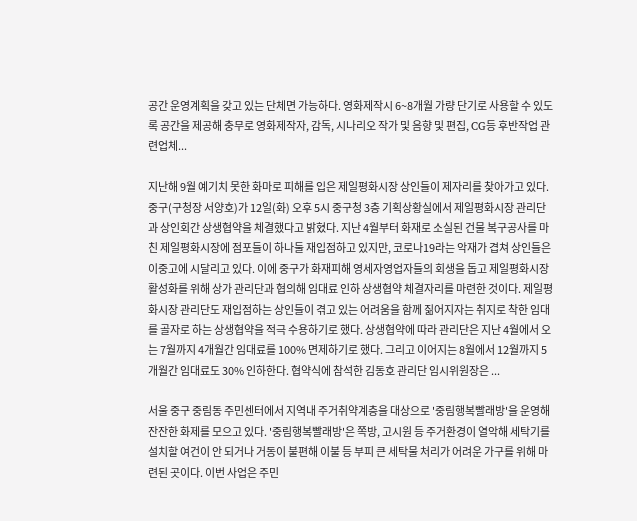공간 운영계획을 갖고 있는 단체면 가능하다. 영화제작시 6~8개월 가량 단기로 사용할 수 있도록 공간을 제공해 충무로 영화제작자, 감독, 시나리오 작가 및 음향 및 편집, CG등 후반작업 관련업체...

지난해 9월 예기치 못한 화마로 피해를 입은 제일평화시장 상인들이 제자리를 찾아가고 있다. 중구(구청장 서양호)가 12일(화) 오후 5시 중구청 3층 기획상황실에서 제일평화시장 관리단과 상인회간 상생협약을 체결했다고 밝혔다. 지난 4월부터 화재로 소실된 건물 복구공사를 마친 제일평화시장에 점포들이 하나둘 재입점하고 있지만, 코로나19라는 악재가 겹쳐 상인들은 이중고에 시달리고 있다. 이에 중구가 화재피해 영세자영업자들의 회생을 돕고 제일평화시장 활성화를 위해 상가 관리단과 협의해 임대료 인하 상생협약 체결자리를 마련한 것이다. 제일평화시장 관리단도 재입점하는 상인들이 겪고 있는 어려움을 함께 짊어지자는 취지로 착한 임대를 골자로 하는 상생협약을 적극 수용하기로 했다. 상생협약에 따라 관리단은 지난 4월에서 오는 7월까지 4개월간 임대료를 100% 면제하기로 했다. 그리고 이어지는 8월에서 12월까지 5개월간 임대료도 30% 인하한다. 협약식에 참석한 김동호 관리단 임시위원장은 ...

서울 중구 중림동 주민센터에서 지역내 주거취약계층을 대상으로 '중림행복빨래방'을 운영해 잔잔한 화제를 모으고 있다. '중림행복빨래방'은 쪽방, 고시원 등 주거환경이 열악해 세탁기를 설치할 여건이 안 되거나 거동이 불편해 이불 등 부피 큰 세탁물 처리가 어려운 가구를 위해 마련된 곳이다. 이번 사업은 주민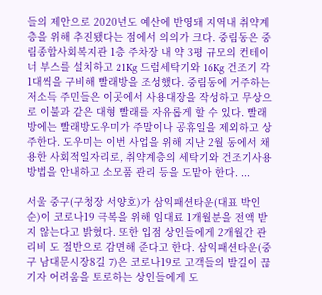들의 제안으로 2020년도 예산에 반영돼 지역내 취약계층을 위해 추진됐다는 점에서 의의가 크다. 중림동은 중림종합사회복지관 1층 주차장 내 약 3평 규모의 컨테이너 부스를 설치하고 21Kg 드럼세탁기와 16Kg 건조기 각 1대씩을 구비해 빨래방을 조성했다. 중림동에 거주하는 저소득 주민들은 이곳에서 사용대장을 작성하고 무상으로 이불과 같은 대형 빨래를 자유롭게 할 수 있다. 빨래방에는 빨래방도우미가 주말이나 공휴일을 제외하고 상주한다. 도우미는 이번 사업을 위해 지난 2월 동에서 채용한 사회적일자리로, 취약계층의 세탁기와 건조기사용방법을 안내하고 소모품 관리 등을 도맡아 한다. ...

서울 중구(구청장 서양호)가 삼익패션타운(대표 박인순)이 코로나19 극복을 위해 임대료 1개월분을 전액 받지 않는다고 밝혔다. 또한 입점 상인들에게 2개월간 관리비 도 절반으로 감면해 준다고 한다. 삼익패션타운(중구 남대문시장8길 7)은 코로나19로 고객들의 발길이 끊기자 어려움을 토로하는 상인들에게 도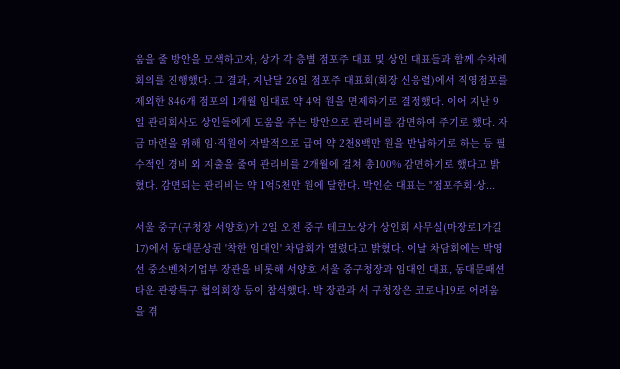움을 줄 방안을 모색하고자, 상가 각 층별 점포주 대표 및 상인 대표들과 함께 수차례 회의를 진행했다. 그 결과, 지난달 26일 점포주 대표회(회장 신응렬)에서 직영점포를 제외한 846개 점포의 1개월 임대료 약 4억 원을 면제하기로 결정했다. 이어 지난 9일 관리회사도 상인들에게 도움을 주는 방안으로 관리비를 감면하여 주기로 했다. 자금 마련을 위해 임·직원이 자발적으로 급여 약 2천8백만 원을 반납하기로 하는 등 필수적인 경비 외 지출을 줄여 관리비를 2개월에 걸쳐 총100% 감면하기로 했다고 밝혔다. 감면되는 관리비는 약 1억5천만 원에 달한다. 박인순 대표는 "점포주회·상...

서울 중구(구청장 서양호)가 2일 오전 중구 테크노상가 상인회 사무실(마장로1가길 17)에서 동대문상권 '착한 임대인' 차담회가 열렸다고 밝혔다. 이날 차담회에는 박영선 중소벤처기업부 장관을 비롯해 서양호 서울 중구청장과 임대인 대표, 동대문패션타운 관광특구 협의회장 등이 참석했다. 박 장관과 서 구청장은 코로나19로 어려움을 겪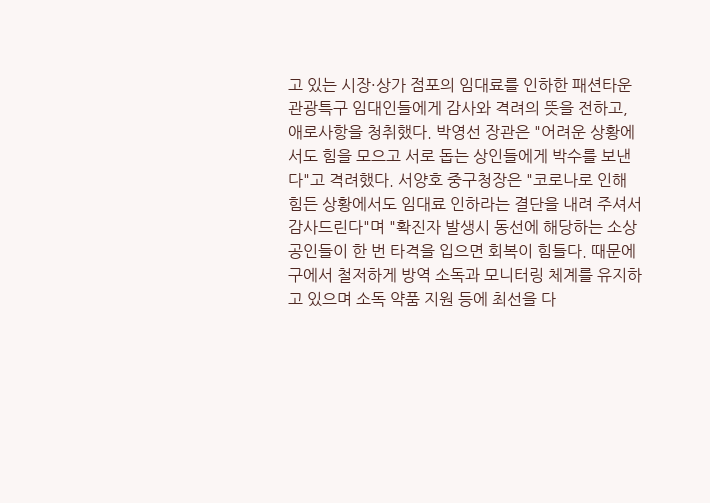고 있는 시장·상가 점포의 임대료를 인하한 패션타운 관광특구 임대인들에게 감사와 격려의 뜻을 전하고, 애로사항을 청취했다. 박영선 장관은 "어려운 상황에서도 힘을 모으고 서로 돕는 상인들에게 박수를 보낸다"고 격려했다. 서양호 중구청장은 "코로나로 인해 힘든 상황에서도 임대료 인하라는 결단을 내려 주셔서 감사드린다"며 "확진자 발생시 동선에 해당하는 소상공인들이 한 번 타격을 입으면 회복이 힘들다. 때문에 구에서 철저하게 방역 소독과 모니터링 체계를 유지하고 있으며 소독 약품 지원 등에 최선을 다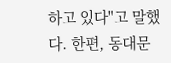하고 있다"고 말했다. 한편, 동대문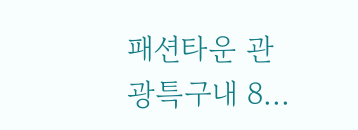패션타운 관광특구내 8...